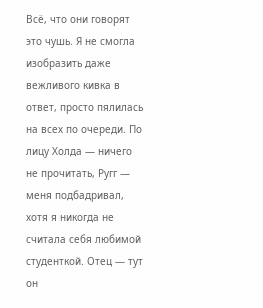Всё, что они говорят это чушь. Я не смогла изобразить даже вежливого кивка в ответ, просто пялилась на всех по очереди. По лицу Холда — ничего не прочитать, Ругг — меня подбадривал, хотя я никогда не считала себя любимой студенткой. Отец — тут он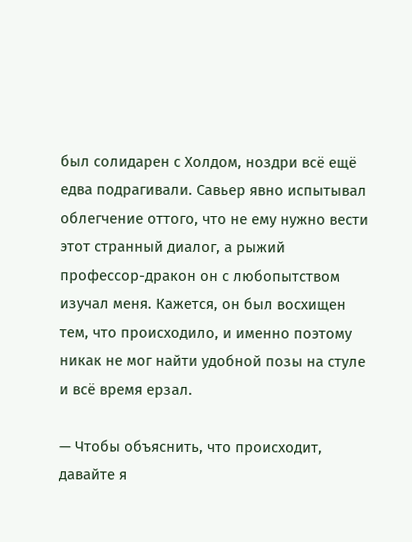был солидарен с Холдом, ноздри всё ещё едва подрагивали. Савьер явно испытывал облегчение оттого, что не ему нужно вести этот странный диалог, а рыжий профессор-дракон он с любопытством изучал меня. Кажется, он был восхищен тем, что происходило, и именно поэтому никак не мог найти удобной позы на стуле и всё время ерзал.

— Чтобы объяснить, что происходит, давайте я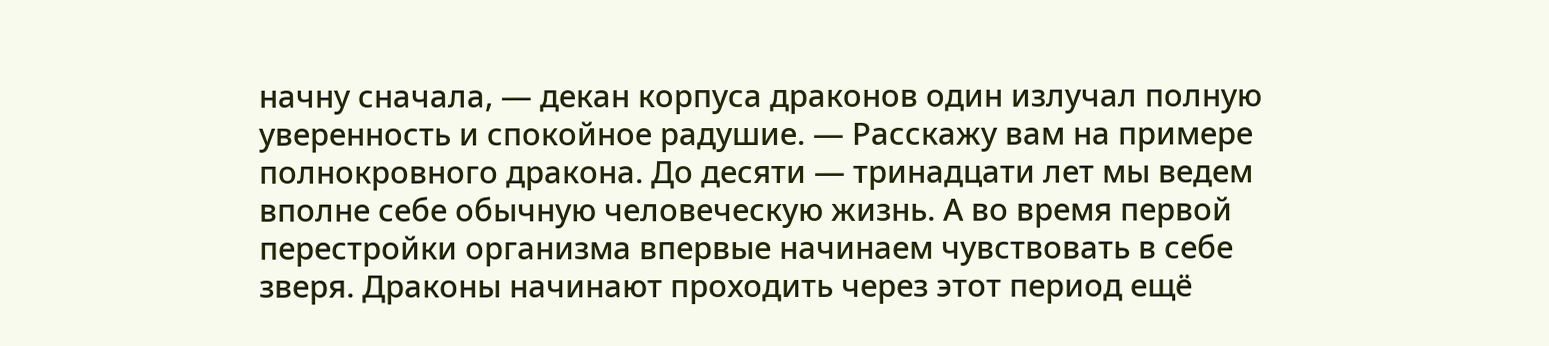начну сначала, — декан корпуса драконов один излучал полную уверенность и спокойное радушие. — Расскажу вам на примере полнокровного дракона. До десяти — тринадцати лет мы ведем вполне себе обычную человеческую жизнь. А во время первой перестройки организма впервые начинаем чувствовать в себе зверя. Драконы начинают проходить через этот период ещё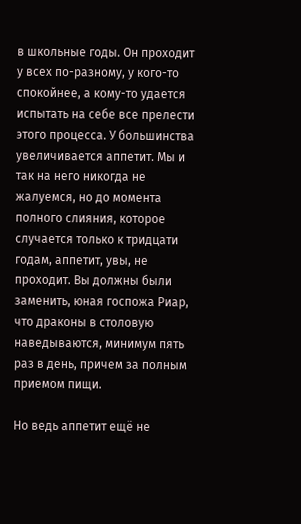в школьные годы. Он проходит у всех по-разному, у кого-то спокойнее, а кому-то удается испытать на себе все прелести этого процесса. У большинства увеличивается аппетит. Мы и так на него никогда не жалуемся, но до момента полного слияния, которое случается только к тридцати годам, аппетит, увы, не проходит. Вы должны были заменить, юная госпожа Риар, что драконы в столовую наведываются, минимум пять раз в день, причем за полным приемом пищи.

Но ведь аппетит ещё не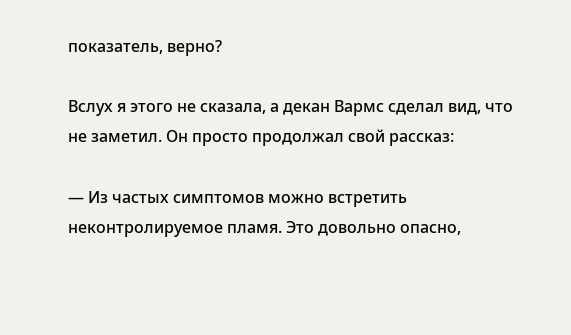показатель, верно?

Вслух я этого не сказала, а декан Вармс сделал вид, что не заметил. Он просто продолжал свой рассказ:

— Из частых симптомов можно встретить неконтролируемое пламя. Это довольно опасно,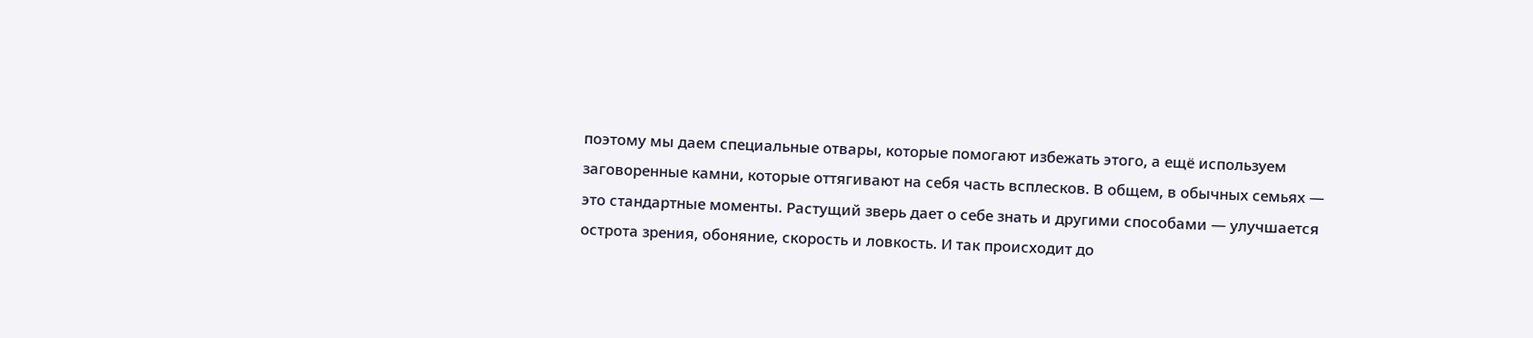поэтому мы даем специальные отвары, которые помогают избежать этого, а ещё используем заговоренные камни, которые оттягивают на себя часть всплесков. В общем, в обычных семьях — это стандартные моменты. Растущий зверь дает о себе знать и другими способами — улучшается острота зрения, обоняние, скорость и ловкость. И так происходит до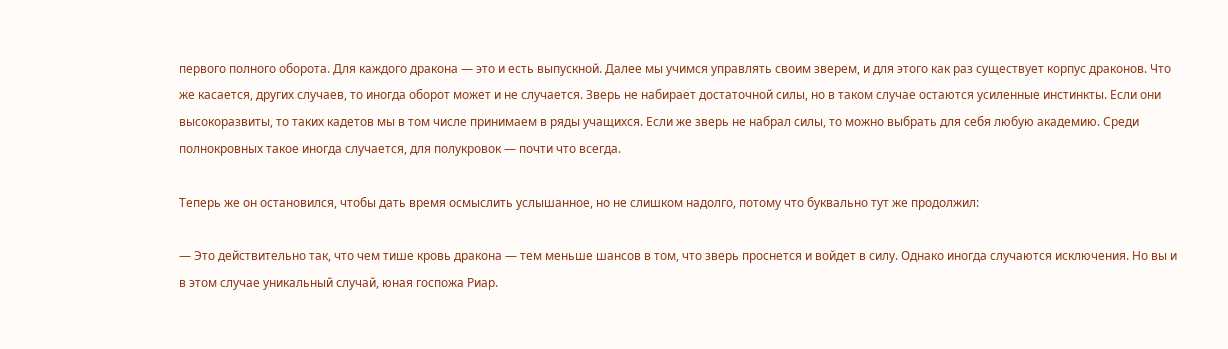первого полного оборота. Для каждого дракона — это и есть выпускной. Далее мы учимся управлять своим зверем, и для этого как раз существует корпус драконов. Что же касается, других случаев, то иногда оборот может и не случается. Зверь не набирает достаточной силы, но в таком случае остаются усиленные инстинкты. Если они высокоразвиты, то таких кадетов мы в том числе принимаем в ряды учащихся. Если же зверь не набрал силы, то можно выбрать для себя любую академию. Среди полнокровных такое иногда случается, для полукровок — почти что всегда.

Теперь же он остановился, чтобы дать время осмыслить услышанное, но не слишком надолго, потому что буквально тут же продолжил:

— Это действительно так, что чем тише кровь дракона — тем меньше шансов в том, что зверь проснется и войдет в силу. Однако иногда случаются исключения. Но вы и в этом случае уникальный случай, юная госпожа Риар.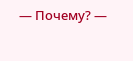— Почему? —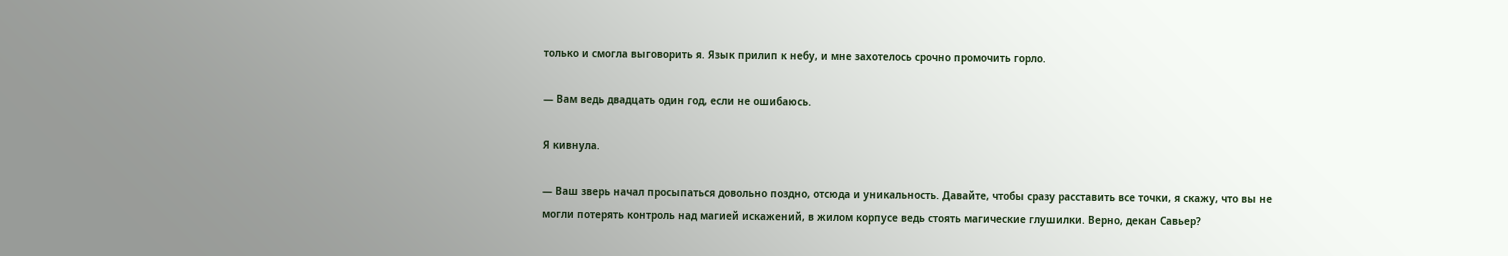только и смогла выговорить я. Язык прилип к небу, и мне захотелось срочно промочить горло.

— Вам ведь двадцать один год, если не ошибаюсь.

Я кивнула.

— Ваш зверь начал просыпаться довольно поздно, отсюда и уникальность. Давайте, чтобы сразу расставить все точки, я скажу, что вы не могли потерять контроль над магией искажений, в жилом корпусе ведь стоять магические глушилки. Верно, декан Савьер?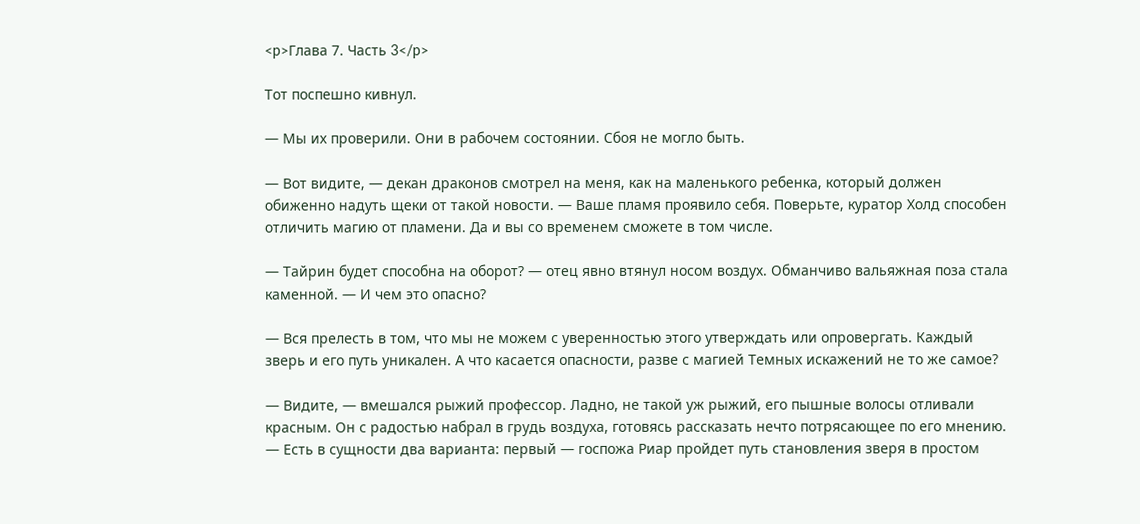<p>Глава 7. Часть 3</p>

Тот поспешно кивнул.

— Мы их проверили. Они в рабочем состоянии. Сбоя не могло быть.

— Вот видите, — декан драконов смотрел на меня, как на маленького ребенка, который должен обиженно надуть щеки от такой новости. — Ваше пламя проявило себя. Поверьте, куратор Холд способен отличить магию от пламени. Да и вы со временем сможете в том числе.

— Тайрин будет способна на оборот? — отец явно втянул носом воздух. Обманчиво вальяжная поза стала каменной. — И чем это опасно?

— Вся прелесть в том, что мы не можем с уверенностью этого утверждать или опровергать. Каждый зверь и его путь уникален. А что касается опасности, разве с магией Темных искажений не то же самое?

— Видите, — вмешался рыжий профессор. Ладно, не такой уж рыжий, его пышные волосы отливали красным. Он с радостью набрал в грудь воздуха, готовясь рассказать нечто потрясающее по его мнению. — Есть в сущности два варианта: первый — госпожа Риар пройдет путь становления зверя в простом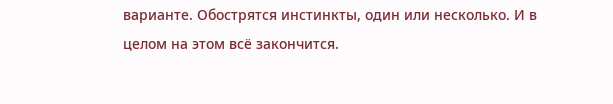варианте. Обострятся инстинкты, один или несколько. И в целом на этом всё закончится.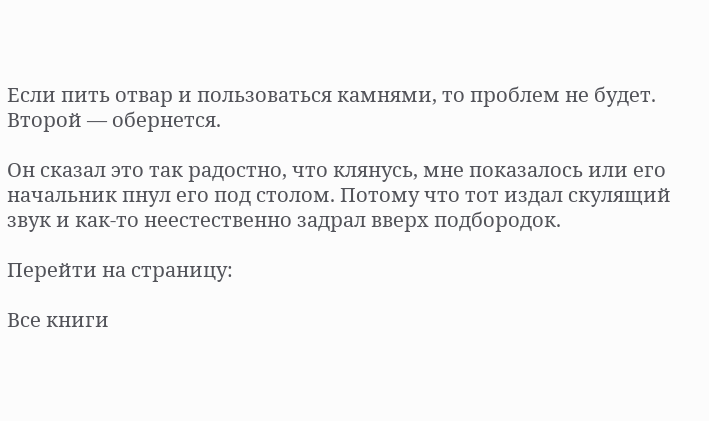Если пить отвар и пользоваться камнями, то проблем не будет. Второй — обернется.

Он сказал это так радостно, что клянусь, мне показалось или его начальник пнул его под столом. Потому что тот издал скулящий звук и как-то неестественно задрал вверх подбородок.

Перейти на страницу:

Все книги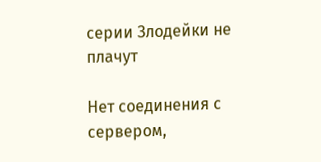серии Злодейки не плачут

Нет соединения с сервером,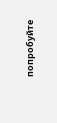попробуйте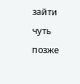зайти чуть позже